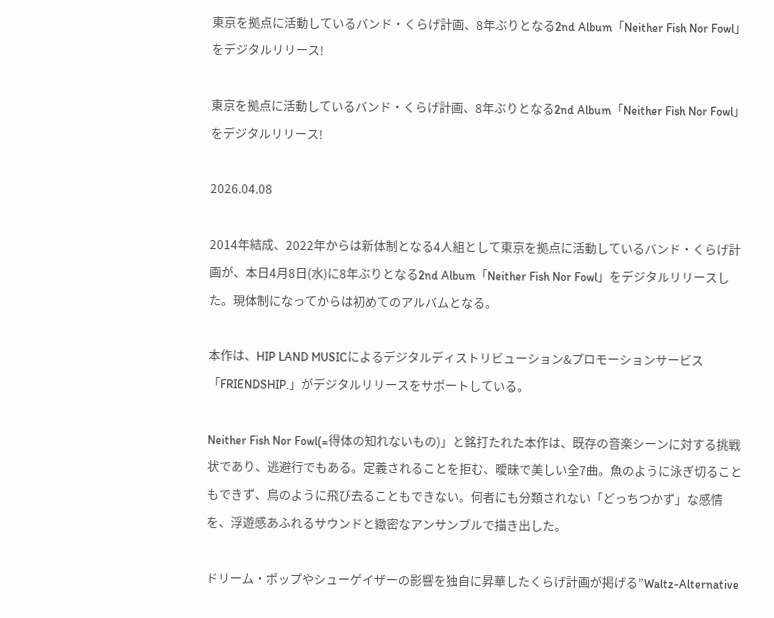東京を拠点に活動しているバンド・くらげ計画、8年ぶりとなる2nd Album「Neither Fish Nor Fowl」をデジタルリリース!

東京を拠点に活動しているバンド・くらげ計画、8年ぶりとなる2nd Album「Neither Fish Nor Fowl」をデジタルリリース!

2026.04.08

2014年結成、2022年からは新体制となる4人組として東京を拠点に活動しているバンド・くらげ計画が、本日4月8日(水)に8年ぶりとなる2nd Album「Neither Fish Nor Fowl」をデジタルリリースした。現体制になってからは初めてのアルバムとなる。

本作は、HIP LAND MUSICによるデジタルディストリビューション&プロモーションサービス「FRIENDSHIP.」がデジタルリリースをサポートしている。

Neither Fish Nor Fowl(=得体の知れないもの)」と銘打たれた本作は、既存の音楽シーンに対する挑戦状であり、逃避行でもある。定義されることを拒む、曖昧で美しい全7曲。魚のように泳ぎ切ることもできず、鳥のように飛び去ることもできない。何者にも分類されない「どっちつかず」な感情を、浮遊感あふれるサウンドと緻密なアンサンブルで描き出した。

ドリーム・ポップやシューゲイザーの影響を独自に昇華したくらげ計画が掲げる”Waltz-Alternative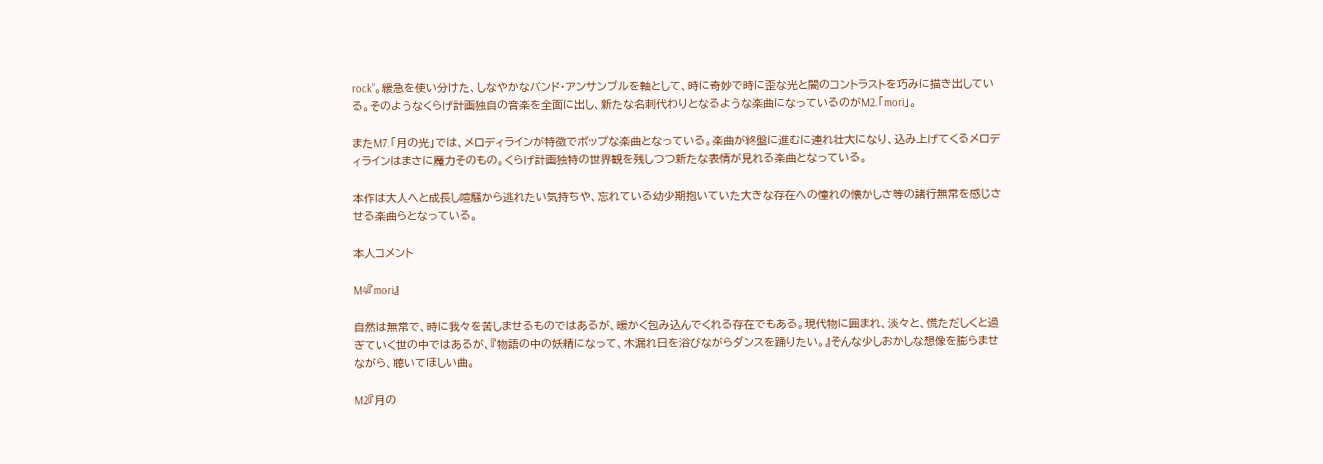rock”。緩急を使い分けた、しなやかなバンド・アンサンブルを軸として、時に奇妙で時に歪な光と闇のコントラストを巧みに描き出している。そのようなくらげ計画独自の音楽を全面に出し、新たな名刺代わりとなるような楽曲になっているのがM2.「mori」。

またM7.「月の光」では、メロディラインが特徴でポップな楽曲となっている。楽曲が終盤に進むに連れ壮大になり、込み上げてくるメロディラインはまさに魔力そのもの。くらげ計画独特の世界観を残しつつ新たな表情が見れる楽曲となっている。

本作は大人へと成長し喧騒から逃れたい気持ちや、忘れている幼少期抱いていた大きな存在への憧れの懐かしさ等の諸行無常を感じさせる楽曲らとなっている。

本人コメント

M4『mori』

自然は無常で、時に我々を苦しませるものではあるが、暖かく包み込んでくれる存在でもある。現代物に囲まれ、淡々と、慌ただしくと過ぎていく世の中ではあるが、『物語の中の妖精になって、木漏れ日を浴びながらダンスを踊りたい。』そんな少しおかしな想像を膨らませながら、聴いてほしい曲。

M2『月の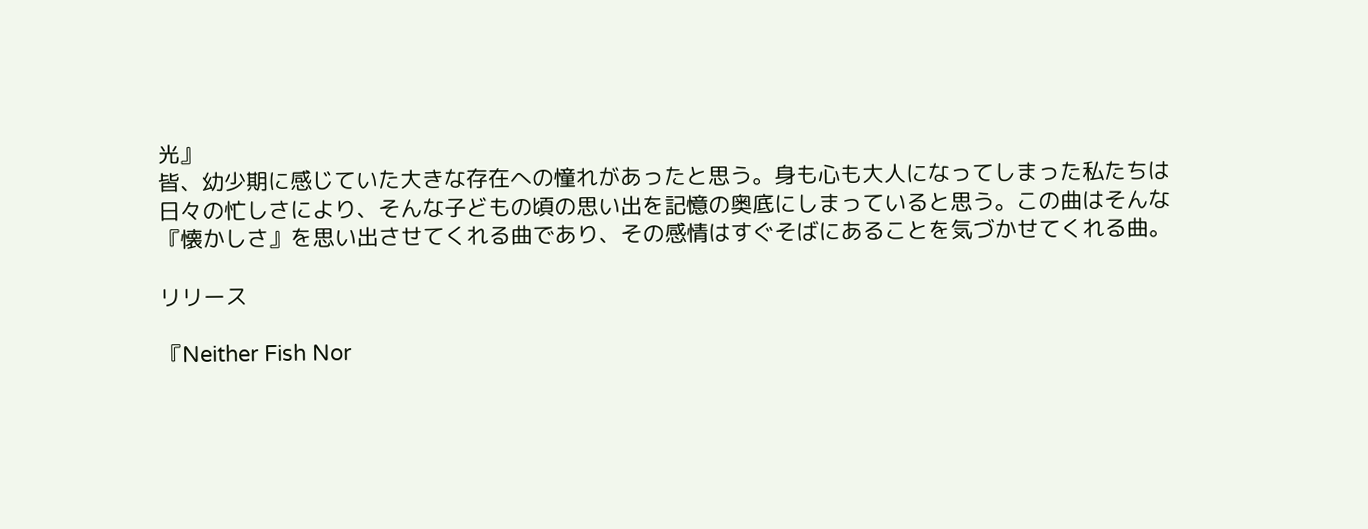光』
皆、幼少期に感じていた大きな存在への憧れがあったと思う。身も心も大人になってしまった私たちは日々の忙しさにより、そんな子どもの頃の思い出を記憶の奥底にしまっていると思う。この曲はそんな『懐かしさ』を思い出させてくれる曲であり、その感情はすぐそばにあることを気づかせてくれる曲。

リリース

『Neither Fish Nor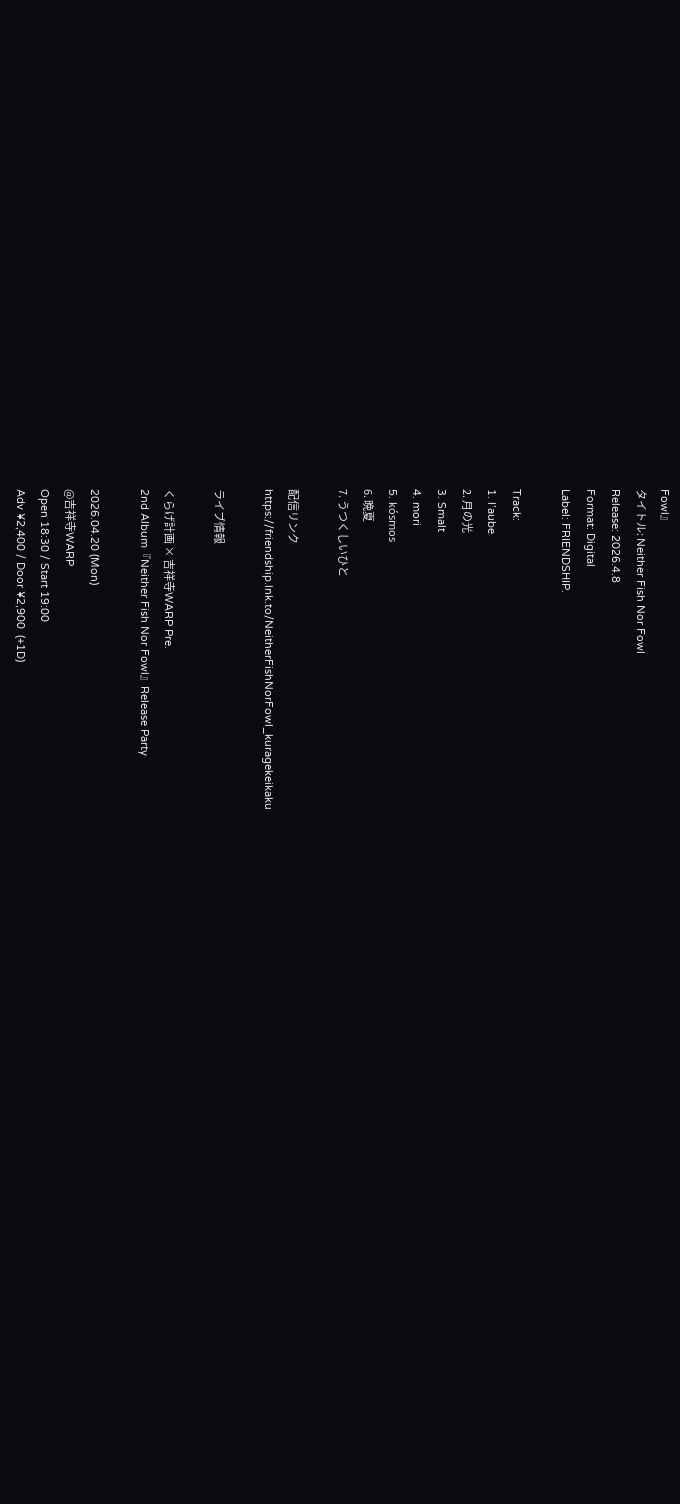Fowl』
タイトル: Neither Fish Nor Fowl
Release: 2026.4.8
Format: Digital
Label: FRIENDSHIP.

Track:
1. l’aube
2. 月の光
3. Smalt
4. mori
5. kósmos
6. 晩夏
7. うつくしいひと

配信リンク
https://friendship.lnk.to/NeitherFishNorFowl_kuragekeikaku

ライブ情報

くらげ計画 × 吉祥寺WARP Pre.
2nd Album『Neither Fish Nor Fowl』Release Party

2026.04.20 (Mon)
@吉祥寺WARP
Open 18:30 / Start 19:00
Adv ¥2,400 / Door ¥2,900  (+1D)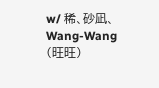w/ 稀、砂凪、Wang-Wang (旺旺)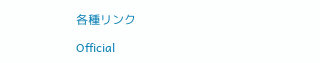各種リンク

Official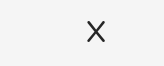X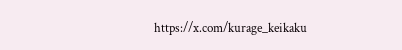https://x.com/kurage_keikaku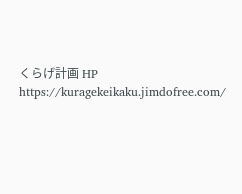くらげ計画 HP
https://kuragekeikaku.jimdofree.com/